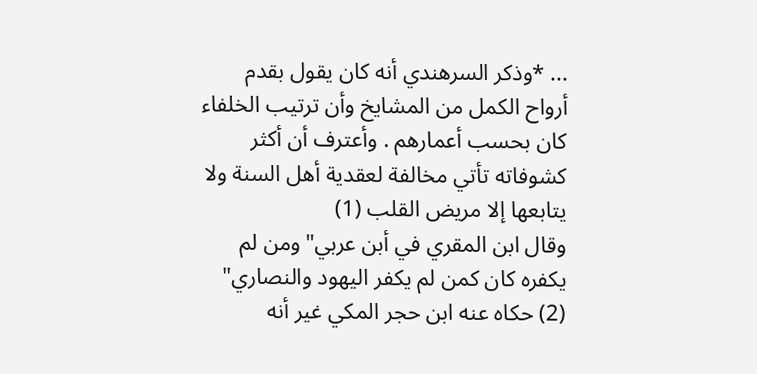... *وذكر السرهندي أنه كان يقول بقدم أرواح الكمل من المشايخ وأن ترتيب الخلفاء كان بحسب أعمارهم . وأعترف أن أكثر كشوفاته تأتي مخالفة لعقدية أهل السنة ولا يتابعها إلا مريض القلب (1)
وقال ابن المقري في أبن عربي"ومن لم يكفره كان كمن لم يكفر اليهود والنصاري" (2) حكاه عنه ابن حجر المكي غير أنه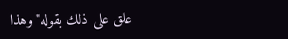علق على ذلك بقوله"وهذا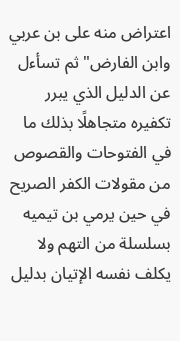اعتراض منه على بن عربي وابن الفارض"ثم تسأءل عن الدليل الذي يبرر تكفيره متجاهلًا بذلك ما في الفتوحات والقصوص من مقولات الكفر الصريح في حين يرمي بن تيميه بسلسلة من التهم ولا يكلف نفسه الإتيان بدليل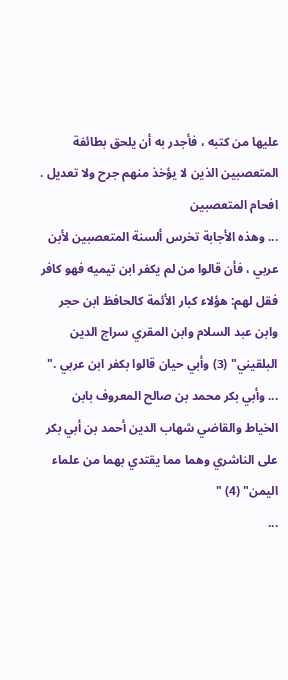عليها من كتبه ، فأجدر به أن يلحق بطائفة المتعصبين الذين لا يؤخذ منهم جرح ولا تعديل .
افحام المتعصبين
... وهذه الأجابة تخرس ألسنة المتعصبين لأبن عربي ، فأن قالوا من لم يكفر ابن تيميه فهو كافر فقل لهم: هؤلاء كبار الأئمة كالحافظ ابن حجر وابن عبد السلام وابن المقري سراج الدين البلقيني" (3) وأبي حيان قالوا بكفر ابن عربي ."
... وأبي بكر محمد بن صالح المعروف بابن الخياط والقاضي شهاب الدين أحمد بن أبي بكر على الناشري وهما مما يقتدي بهما من علماء اليمن" (4) "
...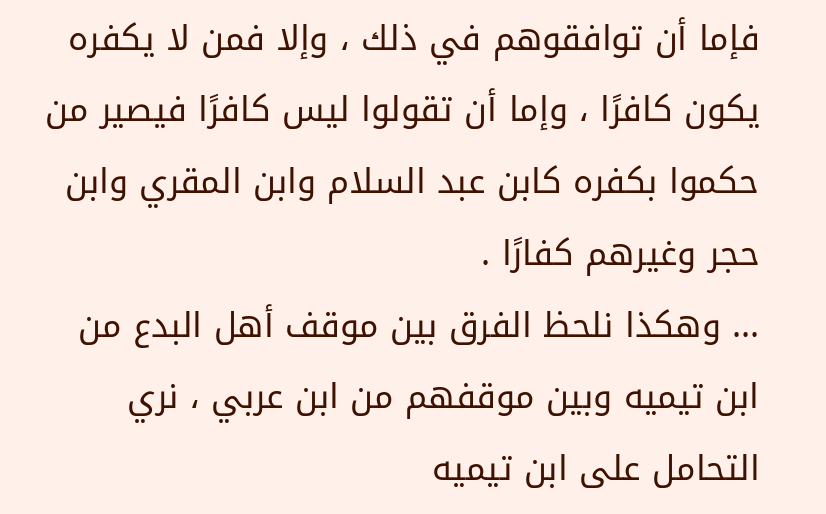فإما أن توافقوهم في ذلك ، وإلا فمن لا يكفره يكون كافرًا ، وإما أن تقولوا ليس كافرًا فيصير من حكموا بكفره كابن عبد السلام وابن المقري وابن حجر وغيرهم كفارًا .
... وهكذا نلحظ الفرق بين موقف أهل البدع من ابن تيميه وبين موقفهم من ابن عربي ، نري التحامل على ابن تيميه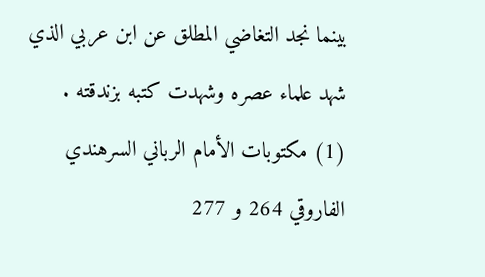بينما نجد التغاضي المطلق عن ابن عربي الذي شهد علماء عصره وشهدت كتبه بزندقته .
(1) مكتوبات الأمام الرباني السرهندي الفاروقي 264 و 277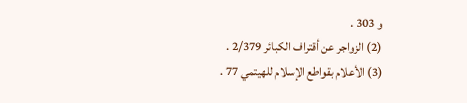و 303 .
(2) الزواجر عن أقتراف الكبائر 2/379 .
(3) الأعلام بقواطع الإسلام للهيتمي 77 .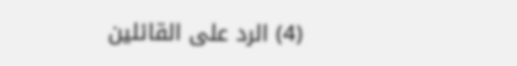(4) الرد على القائلين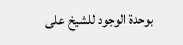بوحدة الوجود للشيخ على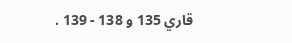قاري 135 و 138 - 139 .